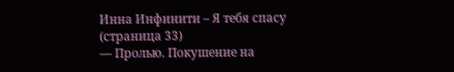Инна Инфинити – Я тебя спасу (страница 33)
— Пролью. Покушение на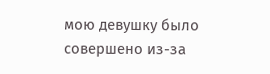мою девушку было совершено из-за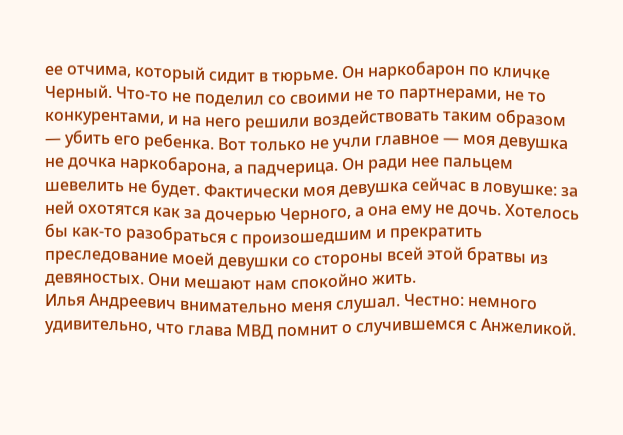ее отчима, который сидит в тюрьме. Он наркобарон по кличке Черный. Что-то не поделил со своими не то партнерами, не то конкурентами, и на него решили воздействовать таким образом — убить его ребенка. Вот только не учли главное — моя девушка не дочка наркобарона, а падчерица. Он ради нее пальцем шевелить не будет. Фактически моя девушка сейчас в ловушке: за ней охотятся как за дочерью Черного, а она ему не дочь. Хотелось бы как-то разобраться с произошедшим и прекратить преследование моей девушки со стороны всей этой братвы из девяностых. Они мешают нам спокойно жить.
Илья Андреевич внимательно меня слушал. Честно: немного удивительно, что глава МВД помнит о случившемся с Анжеликой.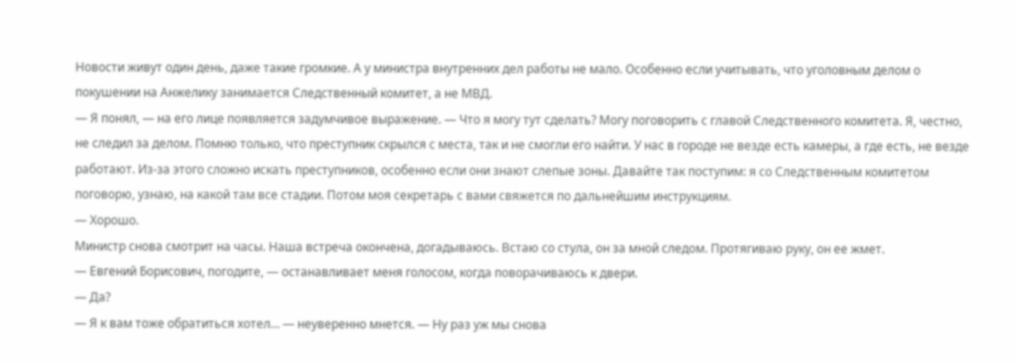Новости живут один день, даже такие громкие. А у министра внутренних дел работы не мало. Особенно если учитывать, что уголовным делом о покушении на Анжелику занимается Следственный комитет, а не МВД.
— Я понял, — на его лице появляется задумчивое выражение. — Что я могу тут сделать? Могу поговорить с главой Следственного комитета. Я, честно, не следил за делом. Помню только, что преступник скрылся с места, так и не смогли его найти. У нас в городе не везде есть камеры, а где есть, не везде работают. Из-за этого сложно искать преступников, особенно если они знают слепые зоны. Давайте так поступим: я со Следственным комитетом поговорю, узнаю, на какой там все стадии. Потом моя секретарь с вами свяжется по дальнейшим инструкциям.
— Хорошо.
Министр снова смотрит на часы. Наша встреча окончена, догадываюсь. Встаю со стула, он за мной следом. Протягиваю руку, он ее жмет.
— Евгений Борисович, погодите, — останавливает меня голосом, когда поворачиваюсь к двери.
— Да?
— Я к вам тоже обратиться хотел… — неуверенно мнется. — Ну раз уж мы снова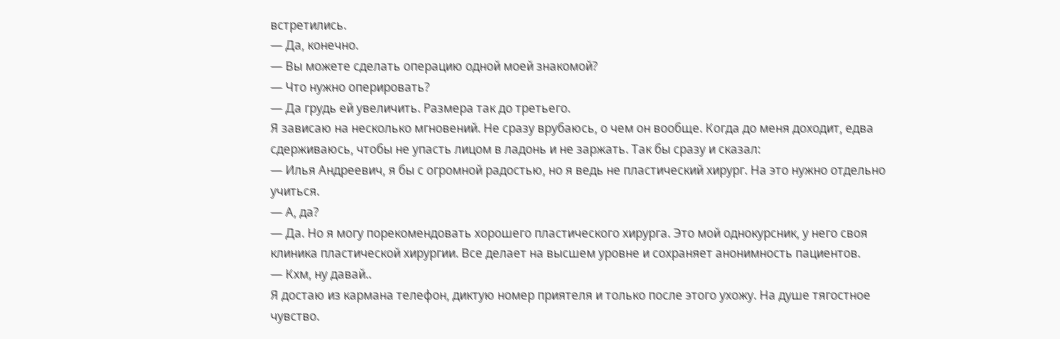встретились.
— Да, конечно.
— Вы можете сделать операцию одной моей знакомой?
— Что нужно оперировать?
— Да грудь ей увеличить. Размера так до третьего.
Я зависаю на несколько мгновений. Не сразу врубаюсь, о чем он вообще. Когда до меня доходит, едва сдерживаюсь, чтобы не упасть лицом в ладонь и не заржать. Так бы сразу и сказал:
— Илья Андреевич, я бы с огромной радостью, но я ведь не пластический хирург. На это нужно отдельно учиться.
— А, да?
— Да. Но я могу порекомендовать хорошего пластического хирурга. Это мой однокурсник, у него своя клиника пластической хирургии. Все делает на высшем уровне и сохраняет анонимность пациентов.
— Кхм, ну давай..
Я достаю из кармана телефон, диктую номер приятеля и только после этого ухожу. На душе тягостное чувство.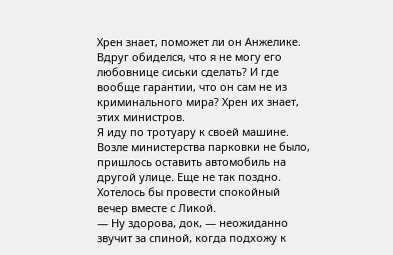Хрен знает, поможет ли он Анжелике. Вдруг обиделся, что я не могу его любовнице сиськи сделать? И где вообще гарантии, что он сам не из криминального мира? Хрен их знает, этих министров.
Я иду по тротуару к своей машине. Возле министерства парковки не было, пришлось оставить автомобиль на другой улице. Еще не так поздно. Хотелось бы провести спокойный вечер вместе с Ликой.
— Ну здорова, док, — неожиданно звучит за спиной, когда подхожу к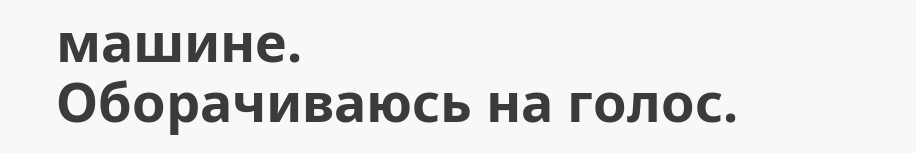машине.
Оборачиваюсь на голос.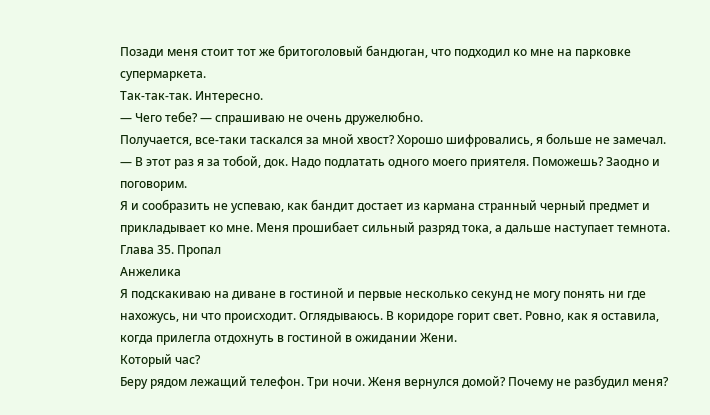Позади меня стоит тот же бритоголовый бандюган, что подходил ко мне на парковке супермаркета.
Так-так-так. Интересно.
— Чего тебе? — спрашиваю не очень дружелюбно.
Получается, все-таки таскался за мной хвост? Хорошо шифровались, я больше не замечал.
— В этот раз я за тобой, док. Надо подлатать одного моего приятеля. Поможешь? Заодно и поговорим.
Я и сообразить не успеваю, как бандит достает из кармана странный черный предмет и прикладывает ко мне. Меня прошибает сильный разряд тока, а дальше наступает темнота.
Глава 35. Пропал
Анжелика
Я подскакиваю на диване в гостиной и первые несколько секунд не могу понять ни где нахожусь, ни что происходит. Оглядываюсь. В коридоре горит свет. Ровно, как я оставила, когда прилегла отдохнуть в гостиной в ожидании Жени.
Который час?
Беру рядом лежащий телефон. Три ночи. Женя вернулся домой? Почему не разбудил меня?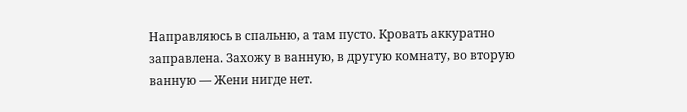Направляюсь в спальню, а там пусто. Кровать аккуратно заправлена. Захожу в ванную, в другую комнату, во вторую ванную — Жени нигде нет.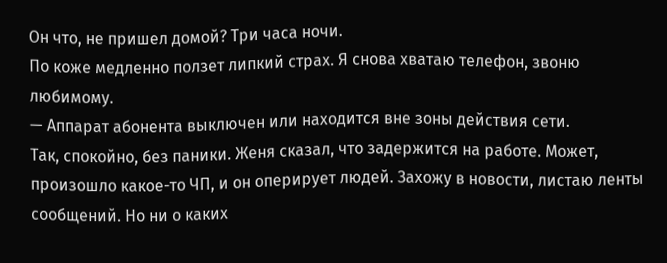Он что, не пришел домой? Три часа ночи.
По коже медленно ползет липкий страх. Я снова хватаю телефон, звоню любимому.
— Аппарат абонента выключен или находится вне зоны действия сети.
Так, спокойно, без паники. Женя сказал, что задержится на работе. Может, произошло какое-то ЧП, и он оперирует людей. Захожу в новости, листаю ленты сообщений. Но ни о каких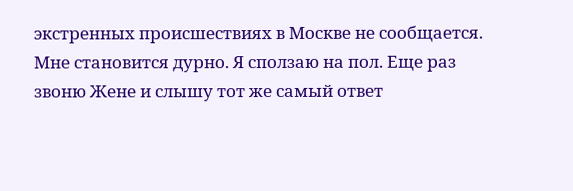экстренных происшествиях в Москве не сообщается.
Мне становится дурно. Я сползаю на пол. Еще раз звоню Жене и слышу тот же самый ответ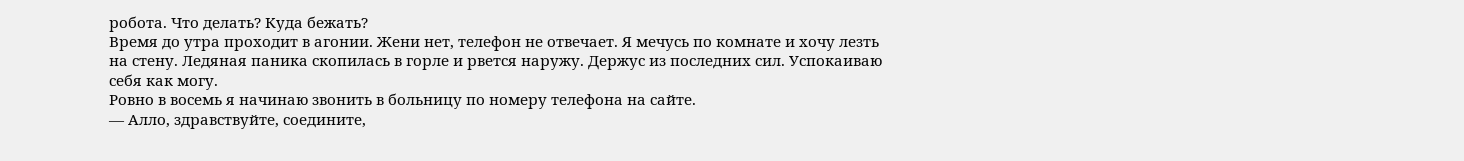робота. Что делать? Куда бежать?
Время до утра проходит в агонии. Жени нет, телефон не отвечает. Я мечусь по комнате и хочу лезть на стену. Ледяная паника скопилась в горле и рвется наружу. Держус из последних сил. Успокаиваю себя как могу.
Ровно в восемь я начинаю звонить в больницу по номеру телефона на сайте.
— Алло, здравствуйте, соедините,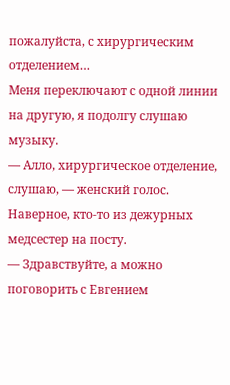пожалуйста, с хирургическим отделением…
Меня переключают с одной линии на другую, я подолгу слушаю музыку.
— Алло, хирургическое отделение, слушаю, — женский голос.
Наверное, кто-то из дежурных медсестер на посту.
— Здравствуйте, а можно поговорить с Евгением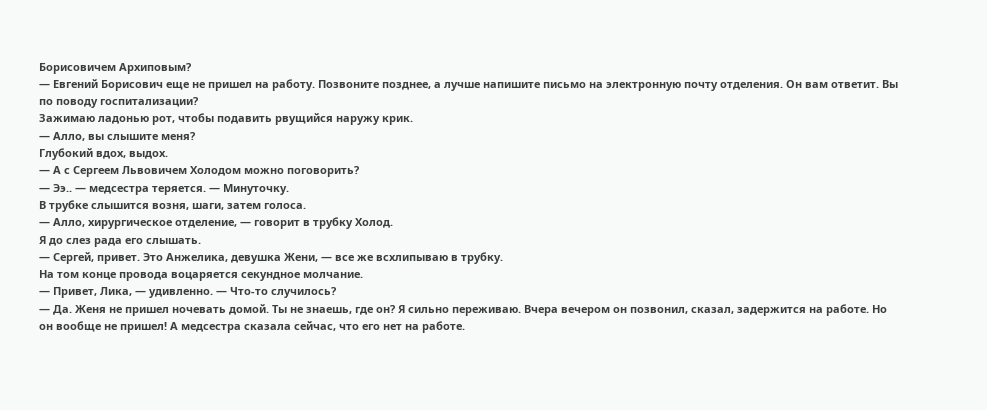Борисовичем Архиповым?
— Евгений Борисович еще не пришел на работу. Позвоните позднее, а лучше напишите письмо на электронную почту отделения. Он вам ответит. Вы по поводу госпитализации?
Зажимаю ладонью рот, чтобы подавить рвущийся наружу крик.
— Алло, вы слышите меня?
Глубокий вдох, выдох.
— А с Сергеем Львовичем Холодом можно поговорить?
— Ээ.. — медсестра теряется. — Минуточку.
В трубке слышится возня, шаги, затем голоса.
— Алло, хирургическое отделение, — говорит в трубку Холод.
Я до слез рада его слышать.
— Сергей, привет. Это Анжелика, девушка Жени, — все же всхлипываю в трубку.
На том конце провода воцаряется секундное молчание.
— Привет, Лика, — удивленно. — Что-то случилось?
— Да. Женя не пришел ночевать домой. Ты не знаешь, где он? Я сильно переживаю. Вчера вечером он позвонил, сказал, задержится на работе. Но он вообще не пришел! А медсестра сказала сейчас, что его нет на работе.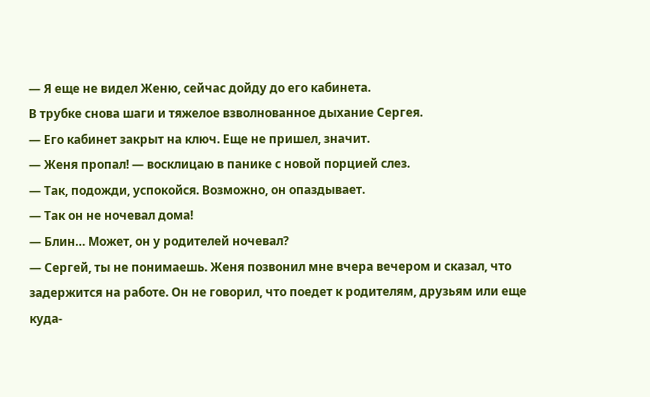— Я еще не видел Женю, сейчас дойду до его кабинета.
В трубке снова шаги и тяжелое взволнованное дыхание Сергея.
— Его кабинет закрыт на ключ. Еще не пришел, значит.
— Женя пропал! — восклицаю в панике с новой порцией слез.
— Так, подожди, успокойся. Возможно, он опаздывает.
— Так он не ночевал дома!
— Блин… Может, он у родителей ночевал?
— Сергей, ты не понимаешь. Женя позвонил мне вчера вечером и сказал, что задержится на работе. Он не говорил, что поедет к родителям, друзьям или еще куда-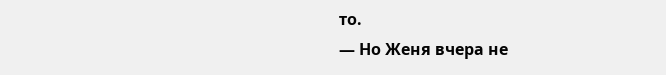то.
— Но Женя вчера не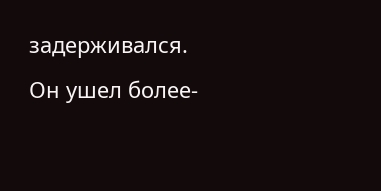задерживался. Он ушел более-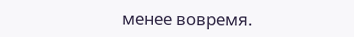менее вовремя.